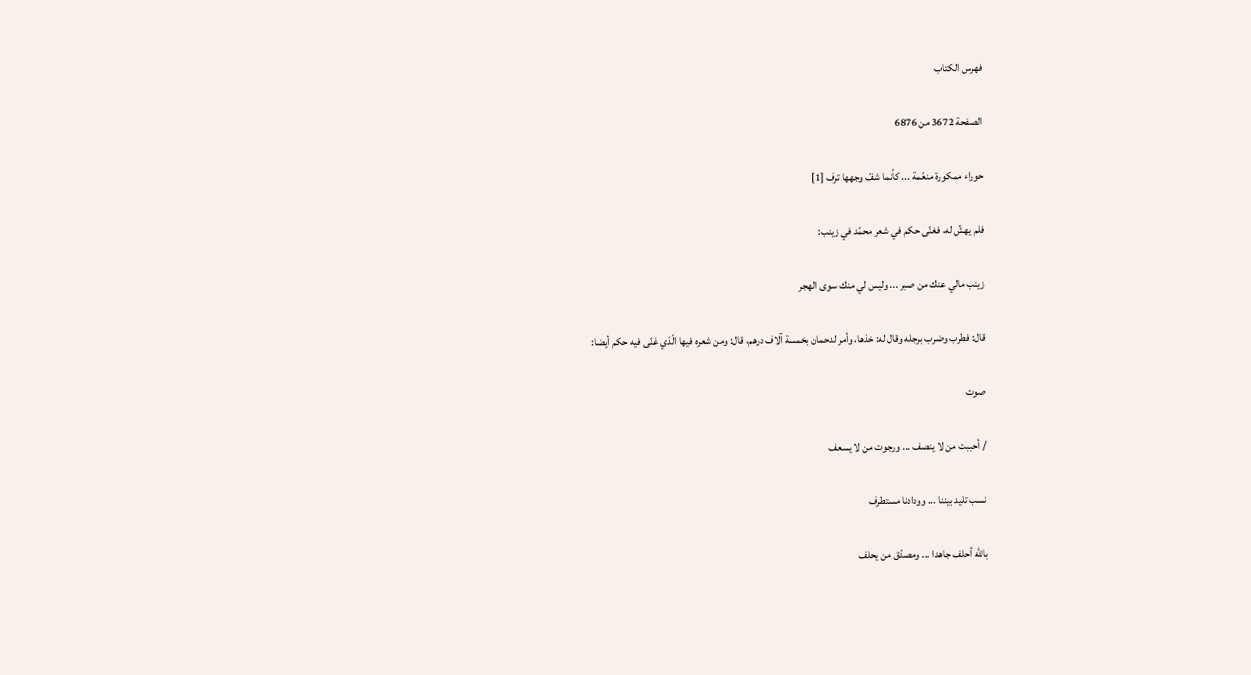فهرس الكتاب

الصفحة 3672 من 6876

حوراء ممكورة منعّمة ... كأنما شفّ وجهها ترف [1]

فلم يهشّ له، فغنّى حكم في شعر محمّد في زينب:

زينب مالي عنك من صبر ... وليس لي منك سوى الهجر

قال: فطرب وضرب برجله وقال له: خذها، وأمر لدحمان بخمسة آلاف درهم، قال: ومن شعره فيها الّذي غنّى فيه حكم أيضا:

صوت

/ أحببت من لا ينصف ... ورجوت من لا يسعف

نسب تليد بيننا ... وودادنا مستطرف

باللّه أحلف جاهدا ... ومصدّق من يحلف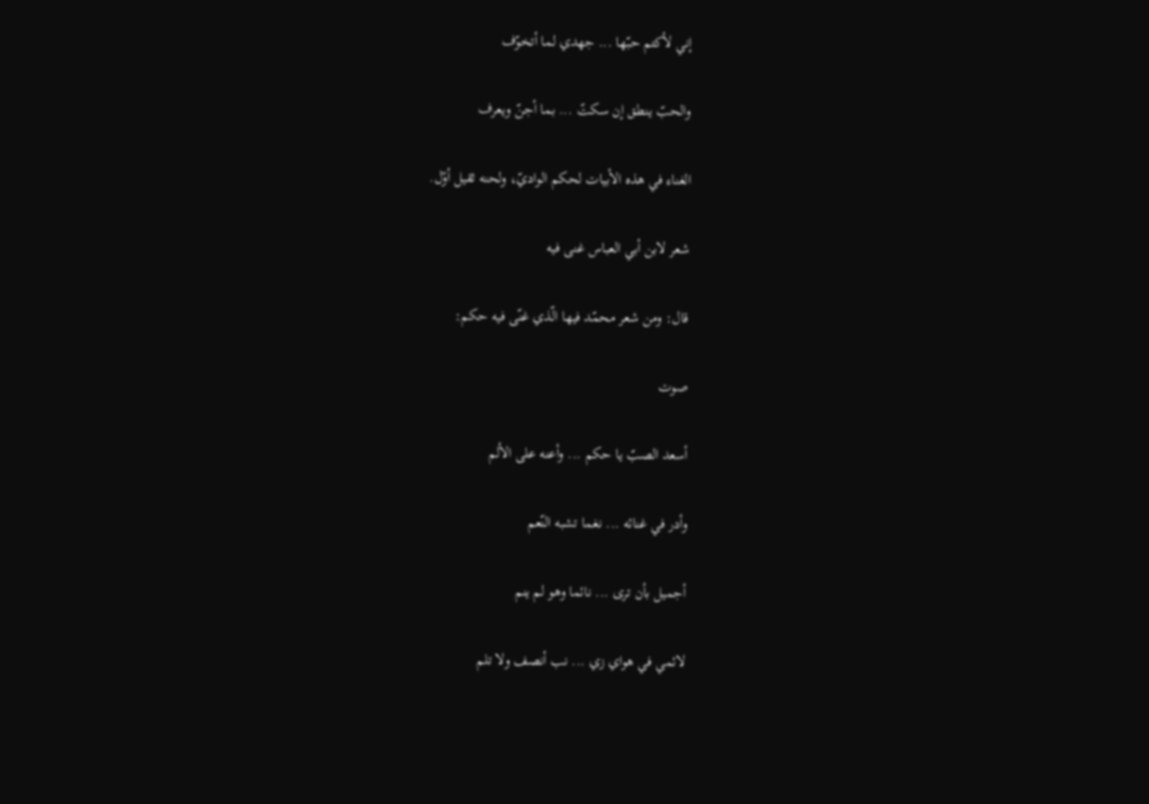إني لأكتم حبّها ... جهدي لما أتخوّف

والحبّ ينطق إن سكتّ ... بما أجنّ ويعرف

الغناء في هذه الأبيات لحكم الواديّ، ولحنه ثقيل أوّل.

شعر لابن أبي العباس غنى فيه

قال: ومن شعر محمّد فيها الّذي غنّى فيه حكم:

صوت

أسعد الصبّ يا حكم ... وأعنه على الألم

وأدر في غنائه ... نغما تشبه النّعم

أجميل بأن ترى ... نائما وهو لم ينم

لائمي في هواي زي ... نب أنصف ولا تلم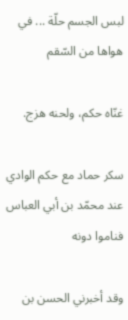لبس الجسم حلّة ... في هواها من السّقم

غنّاه حكم، ولحنه هزج.

سكر حماد مع حكم الوادي عند محمّد بن أبي العباس فناموا دونه

وقد أخبرني الحسن بن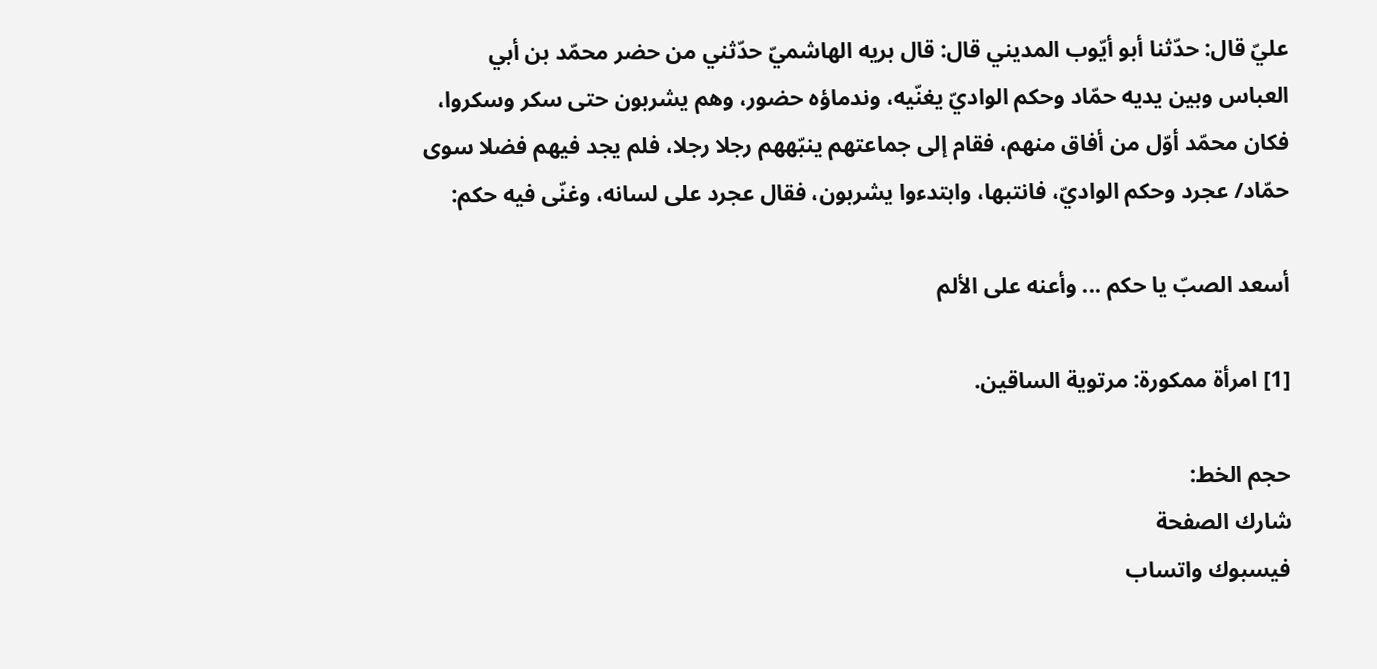عليّ قال: حدّثنا أبو أيّوب المديني قال: قال بريه الهاشميّ حدّثني من حضر محمّد بن أبي العباس وبين يديه حمّاد وحكم الواديّ يغنّيه، وندماؤه حضور، وهم يشربون حتى سكر وسكروا، فكان محمّد أوّل من أفاق منهم، فقام إلى جماعتهم ينبّههم رجلا رجلا، فلم يجد فيهم فضلا سوى حمّاد/ عجرد وحكم الواديّ، فانتبها، وابتدءوا يشربون، فقال عجرد على لسانه، وغنّى فيه حكم:

أسعد الصبّ يا حكم ... وأعنه على الألم

[1] امرأة ممكورة: مرتوية الساقين.

حجم الخط:
شارك الصفحة
فيسبوك واتساب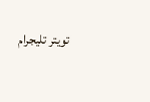تويتر تليجرام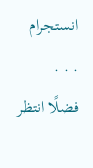انستجرام
. . .
فضلًا انتظر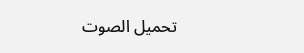تحميل الصوت